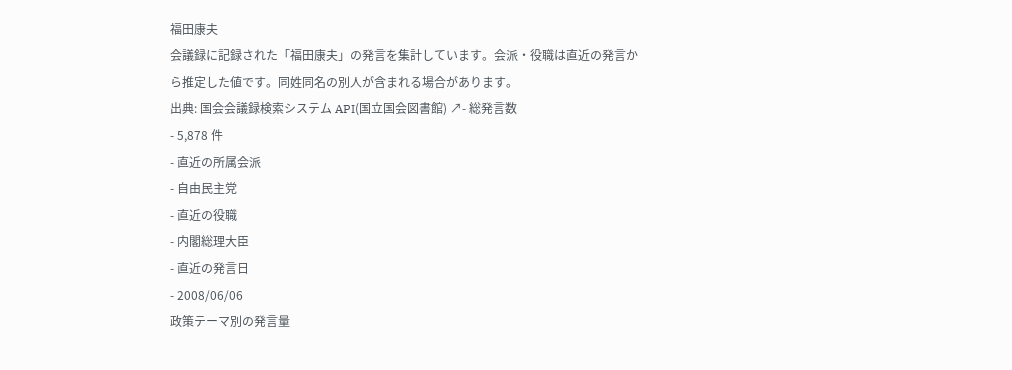福田康夫
会議録に記録された「福田康夫」の発言を集計しています。会派・役職は直近の発言から推定した値です。同姓同名の別人が含まれる場合があります。
出典: 国会会議録検索システム API(国立国会図書館) ↗- 総発言数
- 5,878 件
- 直近の所属会派
- 自由民主党
- 直近の役職
- 内閣総理大臣
- 直近の発言日
- 2008/06/06
政策テーマ別の発言量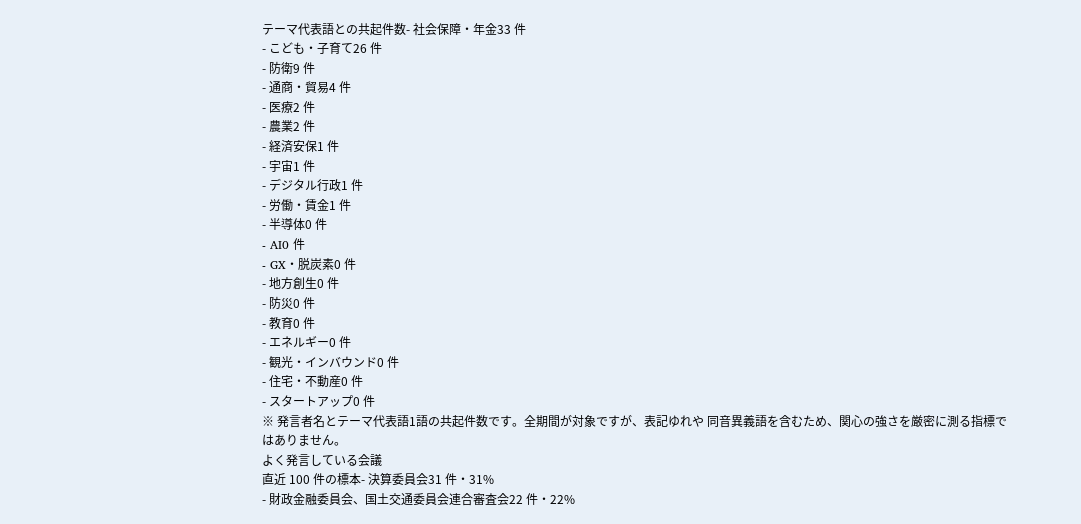テーマ代表語との共起件数- 社会保障・年金33 件
- こども・子育て26 件
- 防衛9 件
- 通商・貿易4 件
- 医療2 件
- 農業2 件
- 経済安保1 件
- 宇宙1 件
- デジタル行政1 件
- 労働・賃金1 件
- 半導体0 件
- AI0 件
- GX・脱炭素0 件
- 地方創生0 件
- 防災0 件
- 教育0 件
- エネルギー0 件
- 観光・インバウンド0 件
- 住宅・不動産0 件
- スタートアップ0 件
※ 発言者名とテーマ代表語1語の共起件数です。全期間が対象ですが、表記ゆれや 同音異義語を含むため、関心の強さを厳密に測る指標ではありません。
よく発言している会議
直近 100 件の標本- 決算委員会31 件・31%
- 財政金融委員会、国土交通委員会連合審査会22 件・22%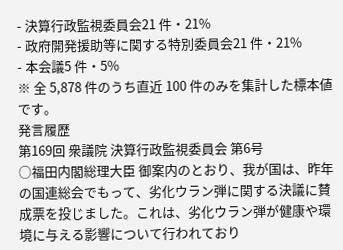- 決算行政監視委員会21 件・21%
- 政府開発援助等に関する特別委員会21 件・21%
- 本会議5 件・5%
※ 全 5,878 件のうち直近 100 件のみを集計した標本値です。
発言履歴
第169回 衆議院 決算行政監視委員会 第6号
○福田内閣総理大臣 御案内のとおり、我が国は、昨年の国連総会でもって、劣化ウラン弾に関する決議に賛成票を投じました。これは、劣化ウラン弾が健康や環境に与える影響について行われており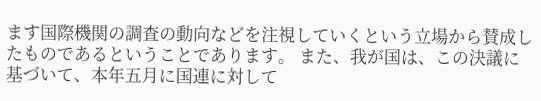ます国際機関の調査の動向などを注視していくという立場から賛成したものであるということであります。 また、我が国は、この決議に基づいて、本年五月に国連に対して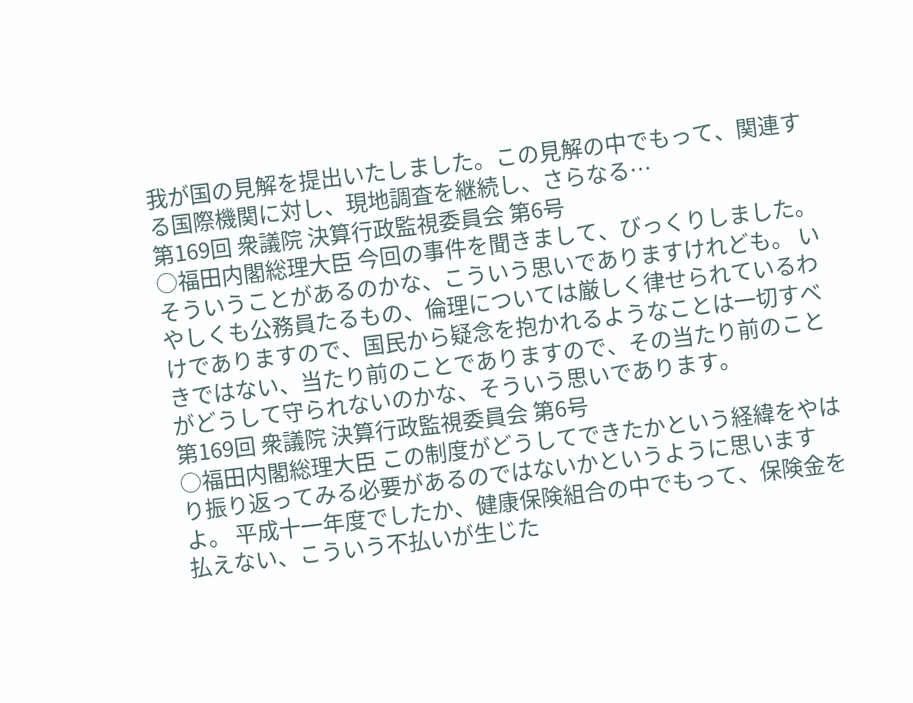我が国の見解を提出いたしました。この見解の中でもって、関連する国際機関に対し、現地調査を継続し、さらなる…
第169回 衆議院 決算行政監視委員会 第6号
○福田内閣総理大臣 今回の事件を聞きまして、びっくりしました。そういうことがあるのかな、こういう思いでありますけれども。 いやしくも公務員たるもの、倫理については厳しく律せられているわけでありますので、国民から疑念を抱かれるようなことは一切すべきではない、当たり前のことでありますので、その当たり前のことがどうして守られないのかな、そういう思いであります。
第169回 衆議院 決算行政監視委員会 第6号
○福田内閣総理大臣 この制度がどうしてできたかという経緯をやはり振り返ってみる必要があるのではないかというように思いますよ。 平成十一年度でしたか、健康保険組合の中でもって、保険金を払えない、こういう不払いが生じた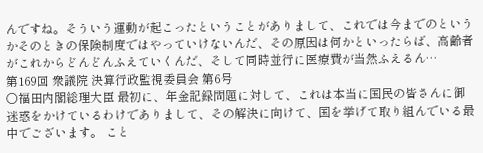んですね。そういう運動が起こったということがありまして、これでは今までのというかそのときの保険制度ではやっていけないんだ、その原因は何かといったらば、高齢者がこれからどんどんふえていくんだ、そして同時並行に医療費が当然ふえるん…
第169回 衆議院 決算行政監視委員会 第6号
○福田内閣総理大臣 最初に、年金記録問題に対して、これは本当に国民の皆さんに御迷惑をかけているわけでありまして、その解決に向けて、国を挙げて取り組んでいる最中でございます。 こと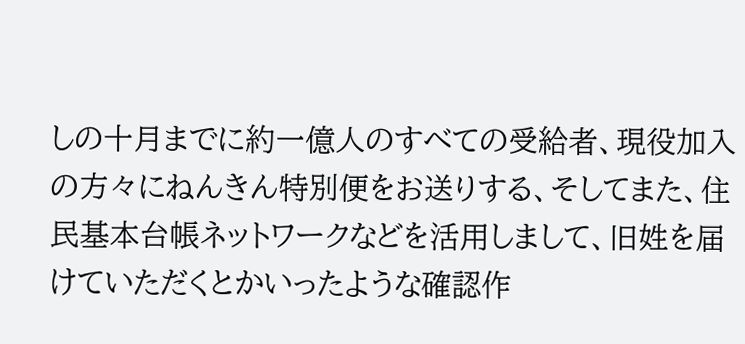しの十月までに約一億人のすべての受給者、現役加入の方々にねんきん特別便をお送りする、そしてまた、住民基本台帳ネットワークなどを活用しまして、旧姓を届けていただくとかいったような確認作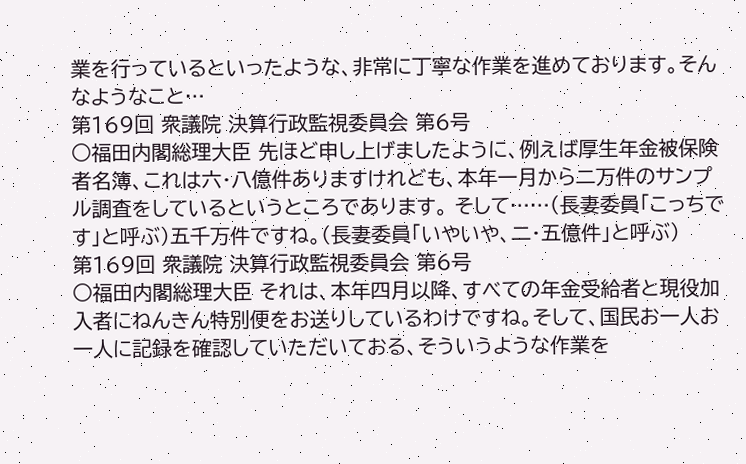業を行っているといったような、非常に丁寧な作業を進めております。そんなようなこと…
第169回 衆議院 決算行政監視委員会 第6号
○福田内閣総理大臣 先ほど申し上げましたように、例えば厚生年金被保険者名簿、これは六・八億件ありますけれども、本年一月から二万件のサンプル調査をしているというところであります。 そして……(長妻委員「こっちです」と呼ぶ)五千万件ですね。(長妻委員「いやいや、二・五億件」と呼ぶ)
第169回 衆議院 決算行政監視委員会 第6号
○福田内閣総理大臣 それは、本年四月以降、すべての年金受給者と現役加入者にねんきん特別便をお送りしているわけですね。そして、国民お一人お一人に記録を確認していただいておる、そういうような作業を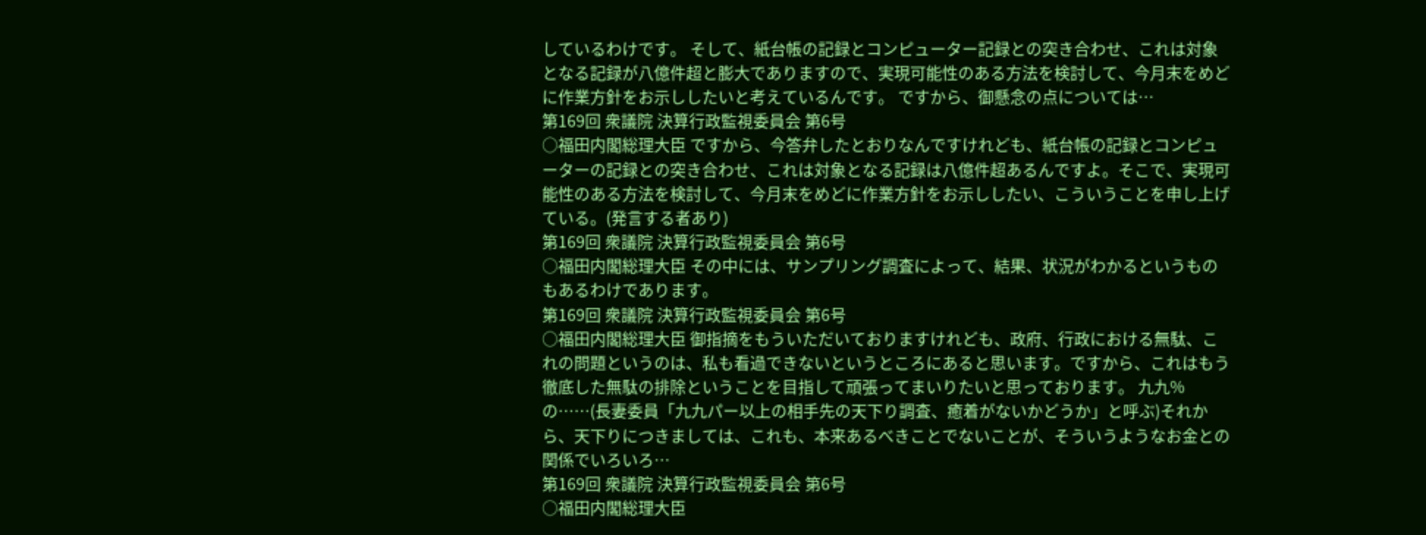しているわけです。 そして、紙台帳の記録とコンピューター記録との突き合わせ、これは対象となる記録が八億件超と膨大でありますので、実現可能性のある方法を検討して、今月末をめどに作業方針をお示ししたいと考えているんです。 ですから、御懸念の点については…
第169回 衆議院 決算行政監視委員会 第6号
○福田内閣総理大臣 ですから、今答弁したとおりなんですけれども、紙台帳の記録とコンピューターの記録との突き合わせ、これは対象となる記録は八億件超あるんですよ。そこで、実現可能性のある方法を検討して、今月末をめどに作業方針をお示ししたい、こういうことを申し上げている。(発言する者あり)
第169回 衆議院 決算行政監視委員会 第6号
○福田内閣総理大臣 その中には、サンプリング調査によって、結果、状況がわかるというものもあるわけであります。
第169回 衆議院 決算行政監視委員会 第6号
○福田内閣総理大臣 御指摘をもういただいておりますけれども、政府、行政における無駄、これの問題というのは、私も看過できないというところにあると思います。ですから、これはもう徹底した無駄の排除ということを目指して頑張ってまいりたいと思っております。 九九%の……(長妻委員「九九パー以上の相手先の天下り調査、癒着がないかどうか」と呼ぶ)それから、天下りにつきましては、これも、本来あるべきことでないことが、そういうようなお金との関係でいろいろ…
第169回 衆議院 決算行政監視委員会 第6号
○福田内閣総理大臣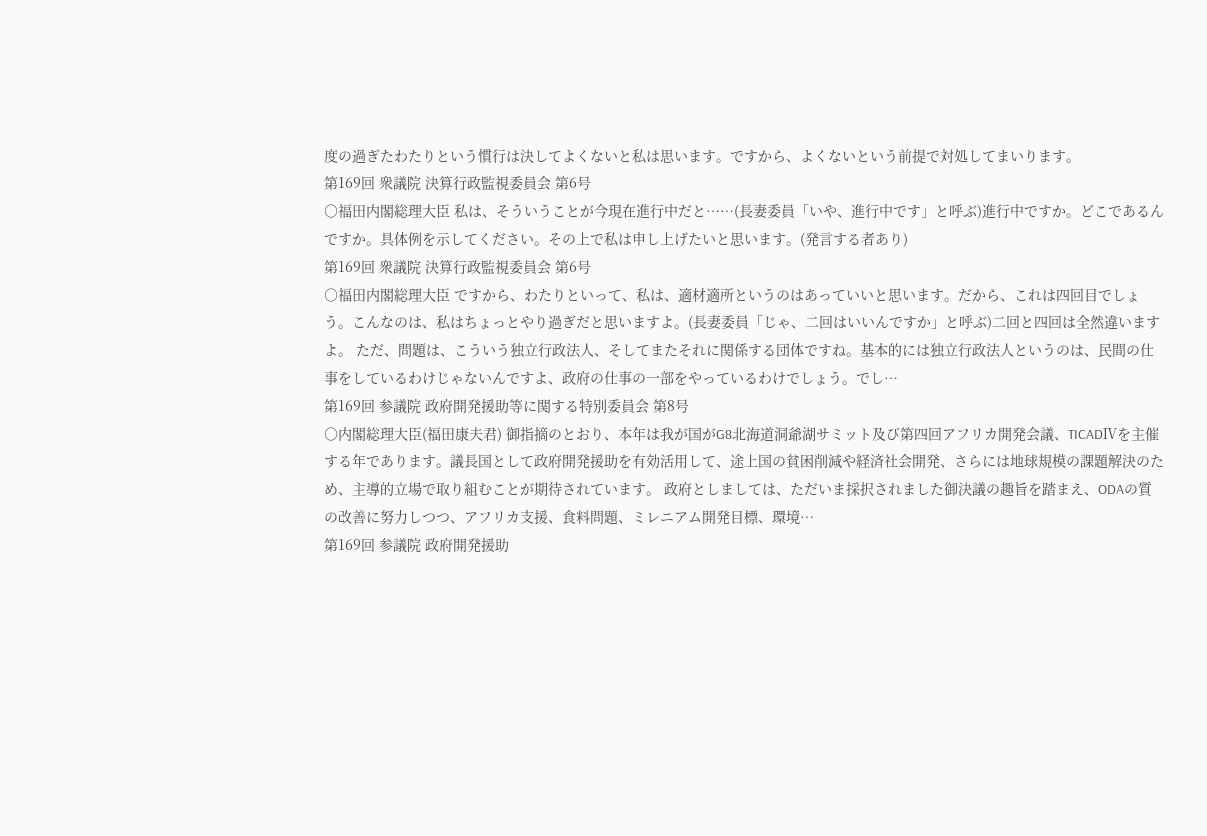度の過ぎたわたりという慣行は決してよくないと私は思います。ですから、よくないという前提で対処してまいります。
第169回 衆議院 決算行政監視委員会 第6号
○福田内閣総理大臣 私は、そういうことが今現在進行中だと……(長妻委員「いや、進行中です」と呼ぶ)進行中ですか。どこであるんですか。具体例を示してください。その上で私は申し上げたいと思います。(発言する者あり)
第169回 衆議院 決算行政監視委員会 第6号
○福田内閣総理大臣 ですから、わたりといって、私は、適材適所というのはあっていいと思います。だから、これは四回目でしょう。こんなのは、私はちょっとやり過ぎだと思いますよ。(長妻委員「じゃ、二回はいいんですか」と呼ぶ)二回と四回は全然違いますよ。 ただ、問題は、こういう独立行政法人、そしてまたそれに関係する団体ですね。基本的には独立行政法人というのは、民間の仕事をしているわけじゃないんですよ、政府の仕事の一部をやっているわけでしょう。でし…
第169回 参議院 政府開発援助等に関する特別委員会 第8号
○内閣総理大臣(福田康夫君) 御指摘のとおり、本年は我が国がG8北海道洞爺湖サミット及び第四回アフリカ開発会議、TICADⅣを主催する年であります。議長国として政府開発援助を有効活用して、途上国の貧困削減や経済社会開発、さらには地球規模の課題解決のため、主導的立場で取り組むことが期待されています。 政府としましては、ただいま採択されました御決議の趣旨を踏まえ、ODAの質の改善に努力しつつ、アフリカ支援、食料問題、ミレニアム開発目標、環境…
第169回 参議院 政府開発援助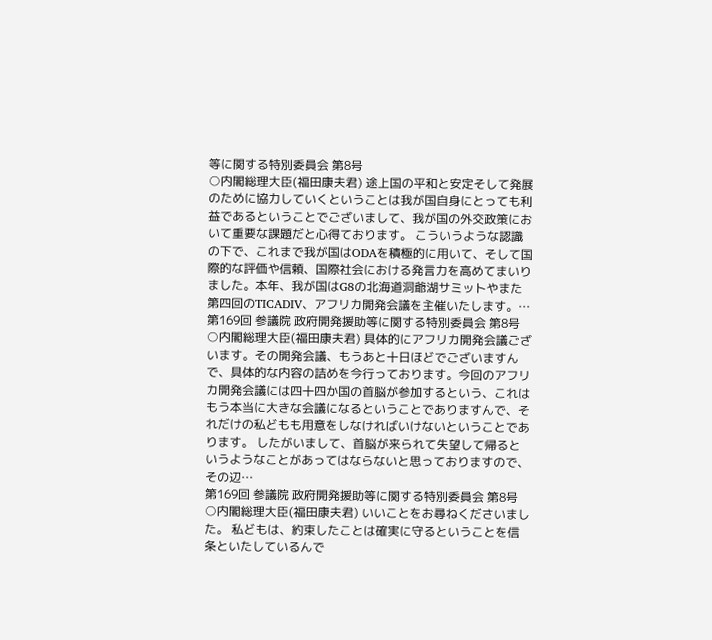等に関する特別委員会 第8号
○内閣総理大臣(福田康夫君) 途上国の平和と安定そして発展のために協力していくということは我が国自身にとっても利益であるということでございまして、我が国の外交政策において重要な課題だと心得ております。 こういうような認識の下で、これまで我が国はODAを積極的に用いて、そして国際的な評価や信頼、国際社会における発言力を高めてまいりました。本年、我が国はG8の北海道洞爺湖サミットやまた第四回のTICADⅣ、アフリカ開発会議を主催いたします。…
第169回 参議院 政府開発援助等に関する特別委員会 第8号
○内閣総理大臣(福田康夫君) 具体的にアフリカ開発会議ございます。その開発会議、もうあと十日ほどでございますんで、具体的な内容の詰めを今行っております。今回のアフリカ開発会議には四十四か国の首脳が参加するという、これはもう本当に大きな会議になるということでありますんで、それだけの私どもも用意をしなければいけないということであります。 したがいまして、首脳が来られて失望して帰るというようなことがあってはならないと思っておりますので、その辺…
第169回 参議院 政府開発援助等に関する特別委員会 第8号
○内閣総理大臣(福田康夫君) いいことをお尋ねくださいました。 私どもは、約束したことは確実に守るということを信条といたしているんで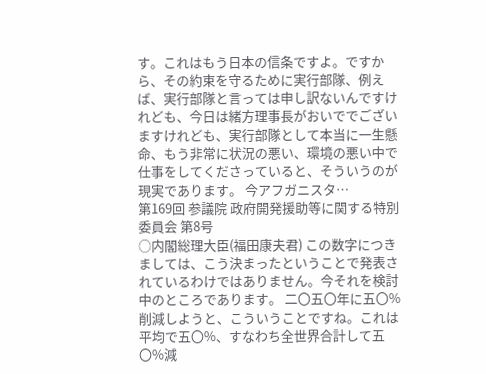す。これはもう日本の信条ですよ。ですから、その約束を守るために実行部隊、例えば、実行部隊と言っては申し訳ないんですけれども、今日は緒方理事長がおいででございますけれども、実行部隊として本当に一生懸命、もう非常に状況の悪い、環境の悪い中で仕事をしてくださっていると、そういうのが現実であります。 今アフガニスタ…
第169回 参議院 政府開発援助等に関する特別委員会 第8号
○内閣総理大臣(福田康夫君) この数字につきましては、こう決まったということで発表されているわけではありません。今それを検討中のところであります。 二〇五〇年に五〇%削減しようと、こういうことですね。これは平均で五〇%、すなわち全世界合計して五〇%減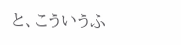と、こういうふ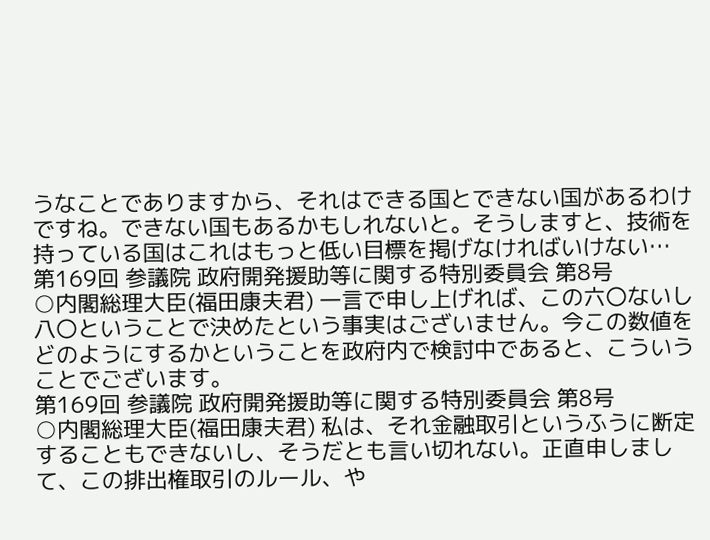うなことでありますから、それはできる国とできない国があるわけですね。できない国もあるかもしれないと。そうしますと、技術を持っている国はこれはもっと低い目標を掲げなければいけない…
第169回 参議院 政府開発援助等に関する特別委員会 第8号
○内閣総理大臣(福田康夫君) 一言で申し上げれば、この六〇ないし八〇ということで決めたという事実はございません。今この数値をどのようにするかということを政府内で検討中であると、こういうことでございます。
第169回 参議院 政府開発援助等に関する特別委員会 第8号
○内閣総理大臣(福田康夫君) 私は、それ金融取引というふうに断定することもできないし、そうだとも言い切れない。正直申しまして、この排出権取引のルール、や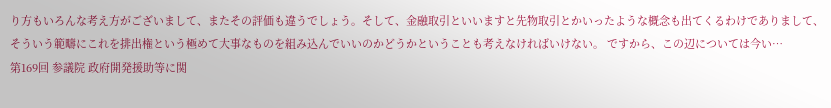り方もいろんな考え方がございまして、またその評価も違うでしょう。そして、金融取引といいますと先物取引とかいったような概念も出てくるわけでありまして、そういう範疇にこれを排出権という極めて大事なものを組み込んでいいのかどうかということも考えなければいけない。 ですから、この辺については今い…
第169回 参議院 政府開発援助等に関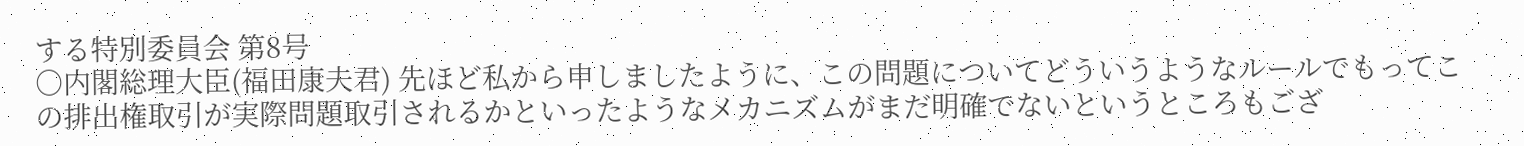する特別委員会 第8号
○内閣総理大臣(福田康夫君) 先ほど私から申しましたように、この問題についてどういうようなルールでもってこの排出権取引が実際問題取引されるかといったようなメカニズムがまだ明確でないというところもござ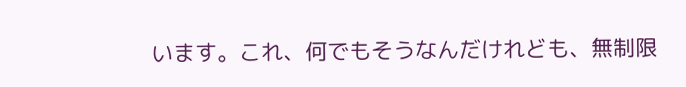います。これ、何でもそうなんだけれども、無制限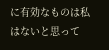に有効なものは私はないと思って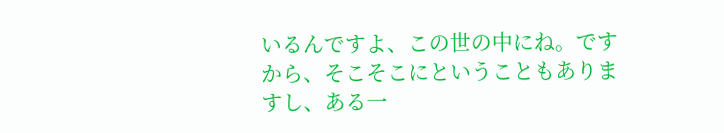いるんですよ、この世の中にね。ですから、そこそこにということもありますし、ある一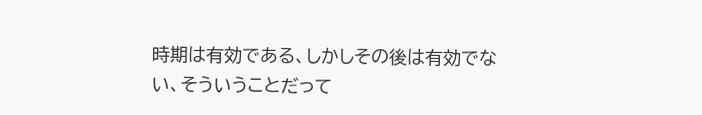時期は有効である、しかしその後は有効でない、そういうことだって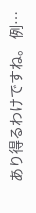あり得るわけですね。 例…